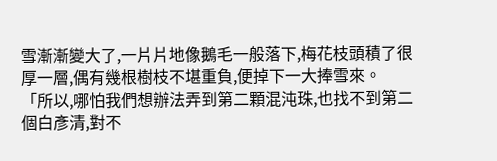雪漸漸變大了,一片片地像鵝毛一般落下,梅花枝頭積了很厚一層,偶有幾根樹枝不堪重負,便掉下一大捧雪來。
「所以,哪怕我們想辦法弄到第二顆混沌珠,也找不到第二個白彥清,對不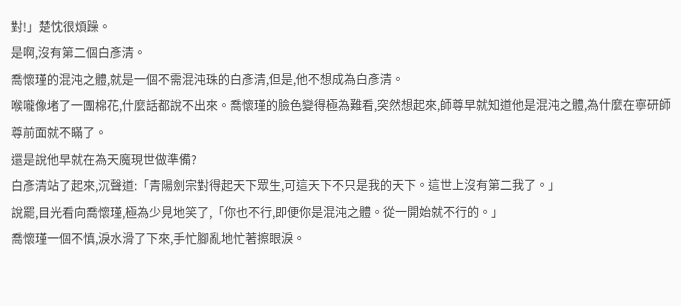對!」楚忱很煩躁。
是啊,沒有第二個白彥清。
喬懷瑾的混沌之體,就是一個不需混沌珠的白彥清,但是,他不想成為白彥清。
喉嚨像堵了一團棉花,什麼話都說不出來。喬懷瑾的臉色變得極為難看,突然想起來,師尊早就知道他是混沌之體,為什麼在寧研師尊前面就不瞞了。
還是說他早就在為天魔現世做準備?
白彥清站了起來,沉聲道:「青陽劍宗對得起天下眾生,可這天下不只是我的天下。這世上沒有第二我了。」
說罷,目光看向喬懷瑾,極為少見地笑了,「你也不行,即便你是混沌之體。從一開始就不行的。」
喬懷瑾一個不慎,淚水滑了下來,手忙腳亂地忙著擦眼淚。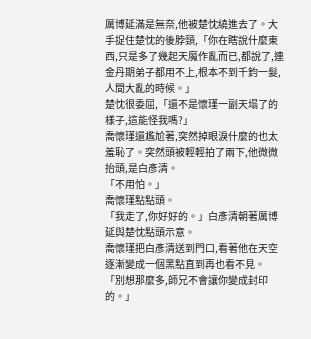厲博延滿是無奈,他被楚忱繞進去了。大手捉住楚忱的後脖頸,「你在瞎說什麼東西,只是多了幾起天魔作亂而已,都說了,連金丹期弟子都用不上,根本不到千鈞一髮,人間大亂的時候。」
楚忱很委屈,「還不是懷瑾一副天塌了的樣子,這能怪我嗎?」
喬懷瑾還尷尬著,突然掉眼淚什麼的也太羞恥了。突然頭被輕輕拍了兩下,他微微抬頭,是白彥清。
「不用怕。」
喬懷瑾點點頭。
「我走了,你好好的。」白彥清朝著厲博延與楚忱點頭示意。
喬懷瑾把白彥清送到門口,看著他在天空逐漸變成一個黑點直到再也看不見。
「別想那麼多,師兄不會讓你變成封印的。」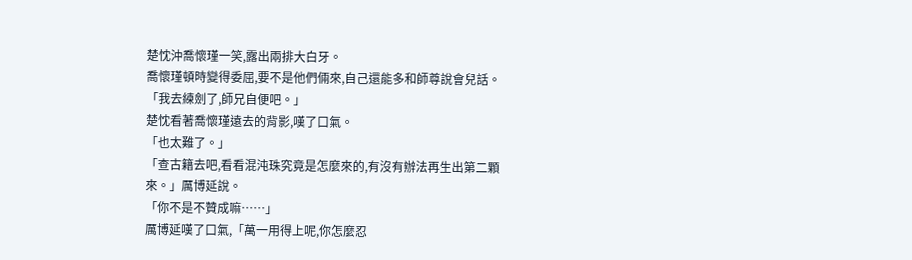楚忱沖喬懷瑾一笑,露出兩排大白牙。
喬懷瑾頓時變得委屈,要不是他們倆來,自己還能多和師尊說會兒話。
「我去練劍了,師兄自便吧。」
楚忱看著喬懷瑾遠去的背影,嘆了口氣。
「也太難了。」
「查古籍去吧,看看混沌珠究竟是怎麼來的,有沒有辦法再生出第二顆來。」厲博延說。
「你不是不贊成嘛……」
厲博延嘆了口氣,「萬一用得上呢,你怎麼忍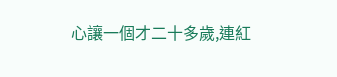心讓一個才二十多歲,連紅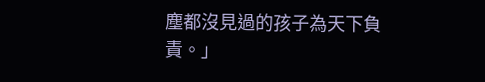塵都沒見過的孩子為天下負責。」